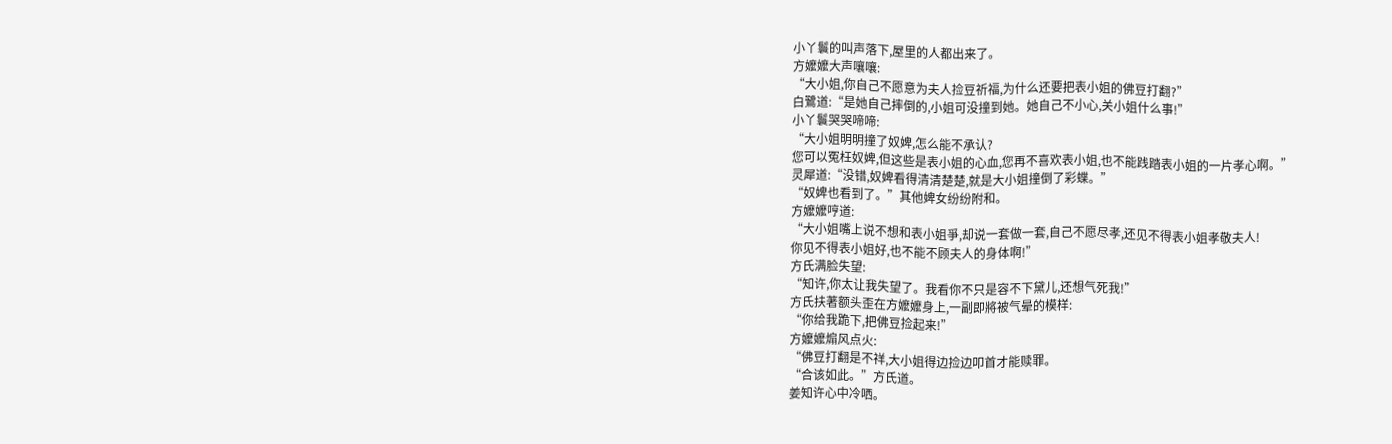小丫鬟的叫声落下,屋里的人都出来了。
方嬤嬤大声嚷嚷:
“大小姐,你自己不愿意为夫人捡豆祈福,为什么还要把表小姐的佛豆打翻?”
白鷺道:“是她自己摔倒的,小姐可没撞到她。她自己不小心,关小姐什么事!”
小丫鬟哭哭啼啼:
“大小姐明明撞了奴婢,怎么能不承认?
您可以冤枉奴婢,但这些是表小姐的心血,您再不喜欢表小姐,也不能践踏表小姐的一片孝心啊。”
灵犀道:“没错,奴婢看得清清楚楚,就是大小姐撞倒了彩蝶。”
“奴婢也看到了。”其他婢女纷纷附和。
方嬤嬤哼道:
“大小姐嘴上说不想和表小姐爭,却说一套做一套,自己不愿尽孝,还见不得表小姐孝敬夫人!
你见不得表小姐好,也不能不顾夫人的身体啊!”
方氏满脸失望:
“知许,你太让我失望了。我看你不只是容不下黛儿,还想气死我!”
方氏扶著额头歪在方嬤嬤身上,一副即將被气晕的模样:
“你给我跪下,把佛豆捡起来!”
方嬤嬤煽风点火:
“佛豆打翻是不祥,大小姐得边捡边叩首才能赎罪。
“合该如此。”方氏道。
姜知许心中冷哂。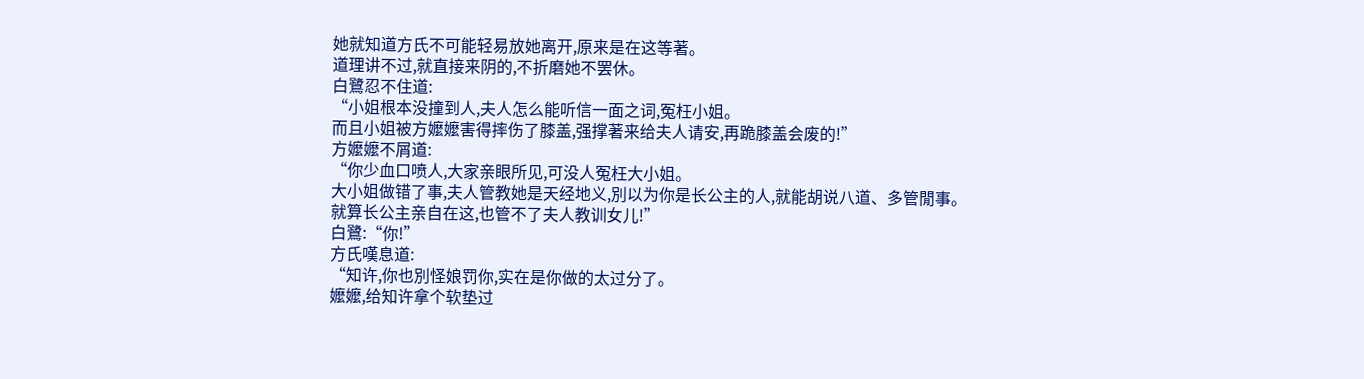她就知道方氏不可能轻易放她离开,原来是在这等著。
道理讲不过,就直接来阴的,不折磨她不罢休。
白鷺忍不住道:
“小姐根本没撞到人,夫人怎么能听信一面之词,冤枉小姐。
而且小姐被方嬤嬤害得摔伤了膝盖,强撑著来给夫人请安,再跪膝盖会废的!”
方嬤嬤不屑道:
“你少血口喷人,大家亲眼所见,可没人冤枉大小姐。
大小姐做错了事,夫人管教她是天经地义,別以为你是长公主的人,就能胡说八道、多管閒事。
就算长公主亲自在这,也管不了夫人教训女儿!”
白鷺:“你!”
方氏嘆息道:
“知许,你也別怪娘罚你,实在是你做的太过分了。
嬤嬤,给知许拿个软垫过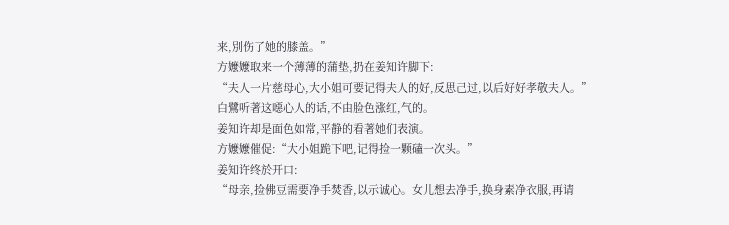来,別伤了她的膝盖。”
方嬤嬤取来一个薄薄的蒲垫,扔在姜知许脚下:
“夫人一片慈母心,大小姐可要记得夫人的好,反思己过,以后好好孝敬夫人。”
白鷺听著这噁心人的话,不由脸色涨红,气的。
姜知许却是面色如常,平静的看著她们表演。
方嬤嬤催促:“大小姐跪下吧,记得捡一颗磕一次头。”
姜知许终於开口:
“母亲,捡佛豆需要净手焚香,以示诚心。女儿想去净手,换身素净衣服,再请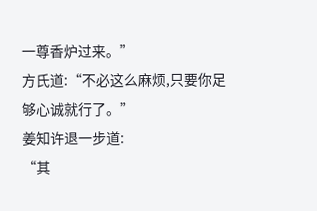一尊香炉过来。”
方氏道:“不必这么麻烦,只要你足够心诚就行了。”
姜知许退一步道:
“其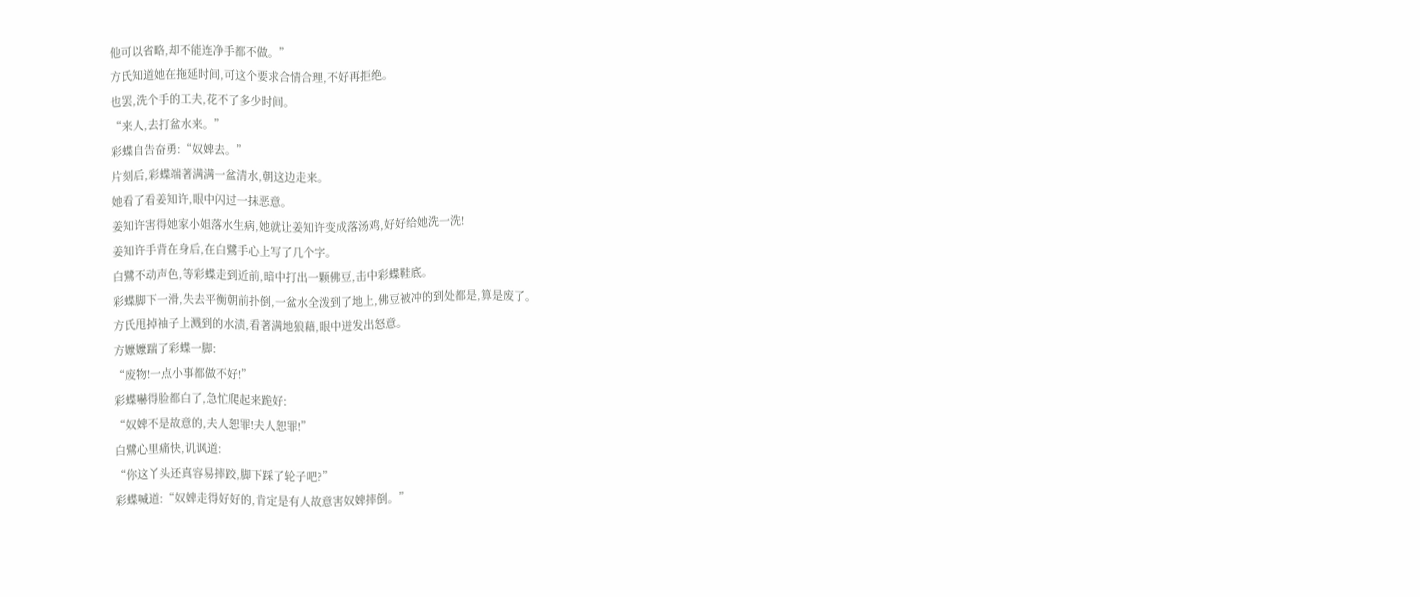他可以省略,却不能连净手都不做。”
方氏知道她在拖延时间,可这个要求合情合理,不好再拒绝。
也罢,洗个手的工夫,花不了多少时间。
“来人,去打盆水来。”
彩蝶自告奋勇:“奴婢去。”
片刻后,彩蝶端著满满一盆清水,朝这边走来。
她看了看姜知许,眼中闪过一抹恶意。
姜知许害得她家小姐落水生病,她就让姜知许变成落汤鸡,好好给她洗一洗!
姜知许手背在身后,在白鷺手心上写了几个字。
白鷺不动声色,等彩蝶走到近前,暗中打出一颗佛豆,击中彩蝶鞋底。
彩蝶脚下一滑,失去平衡朝前扑倒,一盆水全泼到了地上,佛豆被冲的到处都是,算是废了。
方氏甩掉袖子上溅到的水渍,看著满地狼藉,眼中迸发出怒意。
方嬤嬤踹了彩蝶一脚:
“废物!一点小事都做不好!”
彩蝶嚇得脸都白了,急忙爬起来跪好:
“奴婢不是故意的,夫人恕罪!夫人恕罪!”
白鷺心里痛快,讥讽道:
“你这丫头还真容易摔跤,脚下踩了轮子吧?”
彩蝶喊道:“奴婢走得好好的,肯定是有人故意害奴婢摔倒。”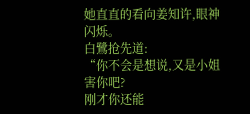她直直的看向姜知许,眼神闪烁。
白鷺抢先道:
“你不会是想说,又是小姐害你吧?
刚才你还能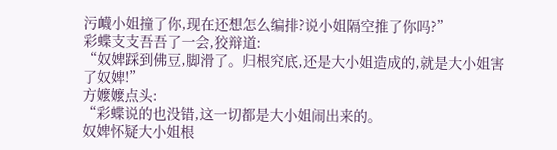污衊小姐撞了你,现在还想怎么编排?说小姐隔空推了你吗?”
彩蝶支支吾吾了一会,狡辩道:
“奴婢踩到佛豆,脚滑了。归根究底,还是大小姐造成的,就是大小姐害了奴婢!”
方嬤嬤点头:
“彩蝶说的也没错,这一切都是大小姐闹出来的。
奴婢怀疑大小姐根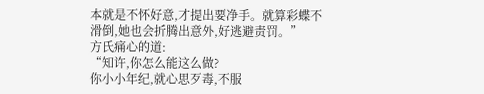本就是不怀好意,才提出要净手。就算彩蝶不滑倒,她也会折腾出意外,好逃避责罚。”
方氏痛心的道:
“知许,你怎么能这么做?
你小小年纪,就心思歹毒,不服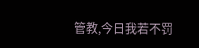管教,今日我若不罚